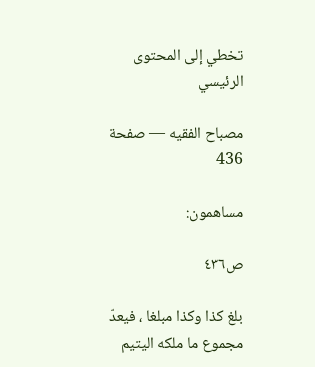تخطي إلى المحتوى الرئيسي

مصباح الفقيه — صفحة 436

مساهمون:

ص٤٣٦

بلغ كذا وكذا مبلغا ، فيعدّ مجموع ما ملكه اليتيم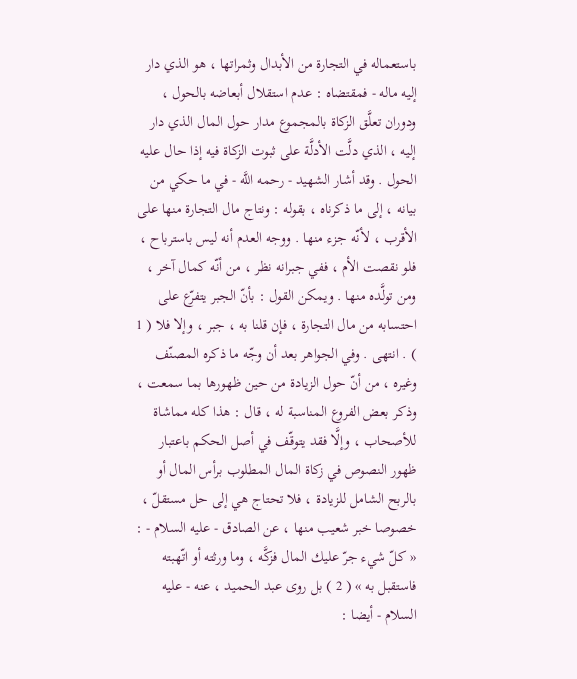باستعماله في التجارة من الأبدال وثمراتها ، هو الذي دار إليه ماله - فمقتضاه : عدم استقلال أبعاضه بالحول ، ودوران تعلَّق الزكاة بالمجموع مدار حول المال الذي دار إليه ، الذي دلَّت الأدلَّة على ثبوت الزكاة فيه إذا حال عليه الحول . وقد أشار الشهيد - رحمه اللَّه - في ما حكي من بيانه ، إلى ما ذكرناه ، بقوله : ونتاج مال التجارة منها على الأقرب ، لأنّه جزء منها . ووجه العدم أنه ليس باسترباح ، فلو نقصت الأم ، ففي جبرانه نظر ، من أنّه كمال آخر ، ومن تولَّده منها . ويمكن القول : بأنّ الجبر يتفرّع على احتسابه من مال التجارة ، فإن قلنا به ، جبر ، وإلا فلا ( 1 ) . انتهى . وفي الجواهر بعد أن وجّه ما ذكره المصنّف وغيره ، من أنّ حول الزيادة من حين ظهورها بما سمعت ، وذكر بعض الفروع المناسبة له ، قال : هذا كله مماشاة للأصحاب ، وإلَّا فقد يتوقّف في أصل الحكم باعتبار ظهور النصوص في زكاة المال المطلوب برأس المال أو بالربح الشامل للزيادة ، فلا تحتاج هي إلى حل مستقلّ ، خصوصا خبر شعيب منها ، عن الصادق - عليه السلام - : « كلّ شيء جرّ عليك المال فزكَّه ، وما ورثته أو اتّهبته فاستقبل به » ( 2 ) بل روى عبد الحميد ، عنه - عليه السلام - أيضا :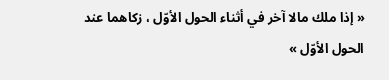« إذا ملك مالا آخر في أثناء الحول الأوّل ، زكاهما عند الحول الأوّل »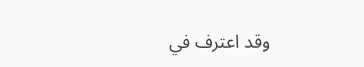وقد اعترف في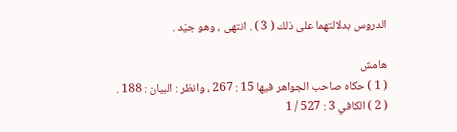الدروس بدلالتهما على ذلك ( 3 ) . انتهى ، وهو جيّد .

هامش
( 1 ) حكاه صاحب الجواهر فيها 15 : 267 ، وانظر : البيان : 188 .
( 2 ) الكافي 3 : 527 / 1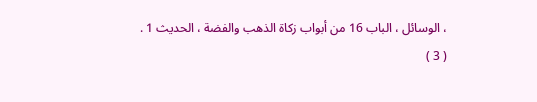، الوسائل ، الباب 16 من أبواب زكاة الذهب والفضة ، الحديث 1 .
( 3 )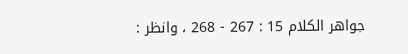جواهر الكلام 15 : 267 - 268 ، وانظر :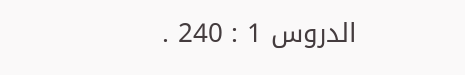الدروس 1 : 240 .